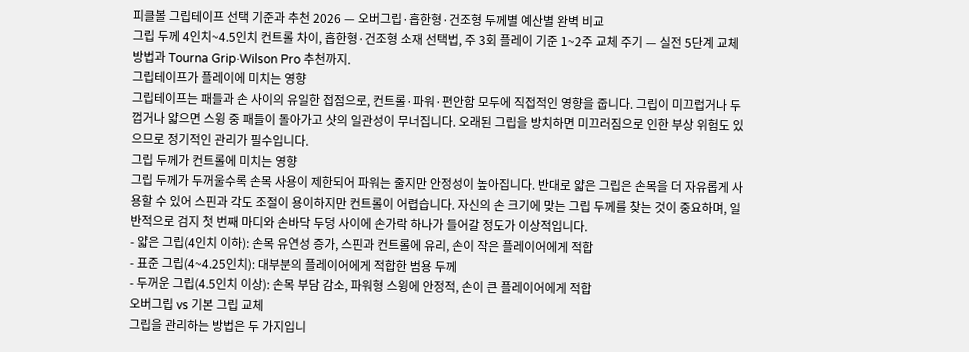피클볼 그립테이프 선택 기준과 추천 2026 — 오버그립·흡한형·건조형 두께별 예산별 완벽 비교
그립 두께 4인치~4.5인치 컨트롤 차이, 흡한형·건조형 소재 선택법, 주 3회 플레이 기준 1~2주 교체 주기 — 실전 5단계 교체 방법과 Tourna Grip·Wilson Pro 추천까지.
그립테이프가 플레이에 미치는 영향
그립테이프는 패들과 손 사이의 유일한 접점으로, 컨트롤·파워·편안함 모두에 직접적인 영향을 줍니다. 그립이 미끄럽거나 두껍거나 얇으면 스윙 중 패들이 돌아가고 샷의 일관성이 무너집니다. 오래된 그립을 방치하면 미끄러짐으로 인한 부상 위험도 있으므로 정기적인 관리가 필수입니다.
그립 두께가 컨트롤에 미치는 영향
그립 두께가 두꺼울수록 손목 사용이 제한되어 파워는 줄지만 안정성이 높아집니다. 반대로 얇은 그립은 손목을 더 자유롭게 사용할 수 있어 스핀과 각도 조절이 용이하지만 컨트롤이 어렵습니다. 자신의 손 크기에 맞는 그립 두께를 찾는 것이 중요하며, 일반적으로 검지 첫 번째 마디와 손바닥 두덩 사이에 손가락 하나가 들어갈 정도가 이상적입니다.
- 얇은 그립(4인치 이하): 손목 유연성 증가, 스핀과 컨트롤에 유리, 손이 작은 플레이어에게 적합
- 표준 그립(4~4.25인치): 대부분의 플레이어에게 적합한 범용 두께
- 두꺼운 그립(4.5인치 이상): 손목 부담 감소, 파워형 스윙에 안정적, 손이 큰 플레이어에게 적합
오버그립 vs 기본 그립 교체
그립을 관리하는 방법은 두 가지입니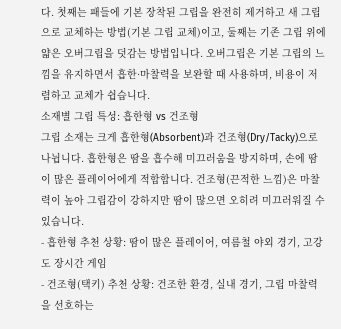다. 첫째는 패들에 기본 장착된 그립을 완전히 제거하고 새 그립으로 교체하는 방법(기본 그립 교체)이고, 둘째는 기존 그립 위에 얇은 오버그립을 덧감는 방법입니다. 오버그립은 기본 그립의 느낌을 유지하면서 흡한·마찰력을 보완할 때 사용하며, 비용이 저렴하고 교체가 쉽습니다.
소재별 그립 특성: 흡한형 vs 건조형
그립 소재는 크게 흡한형(Absorbent)과 건조형(Dry/Tacky)으로 나뉩니다. 흡한형은 땀을 흡수해 미끄러움을 방지하며, 손에 땀이 많은 플레이어에게 적합합니다. 건조형(끈적한 느낌)은 마찰력이 높아 그립감이 강하지만 땀이 많으면 오히려 미끄러워질 수 있습니다.
- 흡한형 추천 상황: 땀이 많은 플레이어, 여름철 야외 경기, 고강도 장시간 게임
- 건조형(택키) 추천 상황: 건조한 환경, 실내 경기, 그립 마찰력을 선호하는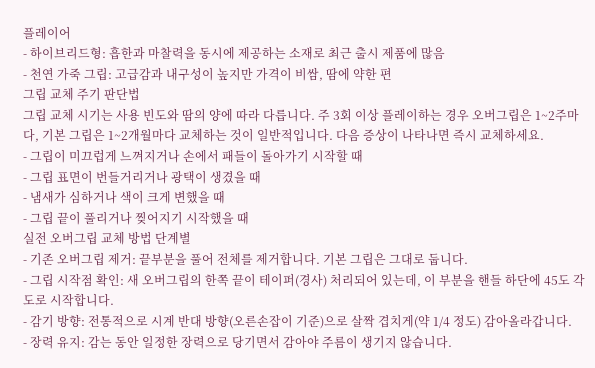플레이어
- 하이브리드형: 흡한과 마찰력을 동시에 제공하는 소재로 최근 출시 제품에 많음
- 천연 가죽 그립: 고급감과 내구성이 높지만 가격이 비쌈, 땀에 약한 편
그립 교체 주기 판단법
그립 교체 시기는 사용 빈도와 땀의 양에 따라 다릅니다. 주 3회 이상 플레이하는 경우 오버그립은 1~2주마다, 기본 그립은 1~2개월마다 교체하는 것이 일반적입니다. 다음 증상이 나타나면 즉시 교체하세요.
- 그립이 미끄럽게 느껴지거나 손에서 패들이 돌아가기 시작할 때
- 그립 표면이 번들거리거나 광택이 생겼을 때
- 냄새가 심하거나 색이 크게 변했을 때
- 그립 끝이 풀리거나 찢어지기 시작했을 때
실전 오버그립 교체 방법 단계별
- 기존 오버그립 제거: 끝부분을 풀어 전체를 제거합니다. 기본 그립은 그대로 둡니다.
- 그립 시작점 확인: 새 오버그립의 한쪽 끝이 테이퍼(경사) 처리되어 있는데, 이 부분을 핸들 하단에 45도 각도로 시작합니다.
- 감기 방향: 전통적으로 시계 반대 방향(오른손잡이 기준)으로 살짝 겹치게(약 1/4 정도) 감아올라갑니다.
- 장력 유지: 감는 동안 일정한 장력으로 당기면서 감아야 주름이 생기지 않습니다.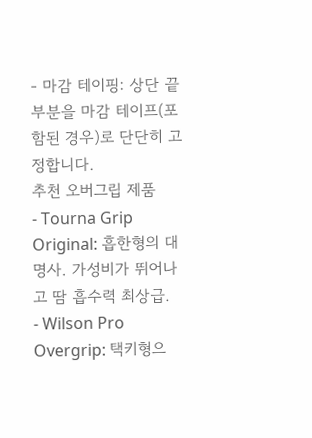- 마감 테이핑: 상단 끝부분을 마감 테이프(포함된 경우)로 단단히 고정합니다.
추천 오버그립 제품
- Tourna Grip Original: 흡한형의 대명사. 가성비가 뛰어나고 땀 흡수력 최상급.
- Wilson Pro Overgrip: 택키형으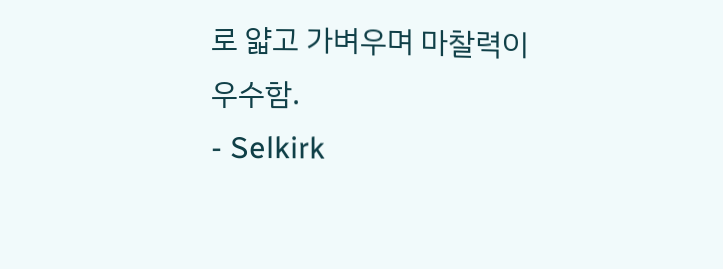로 얇고 가벼우며 마찰력이 우수함.
- Selkirk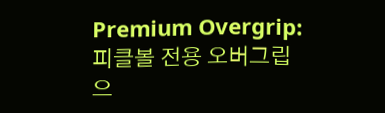Premium Overgrip: 피클볼 전용 오버그립으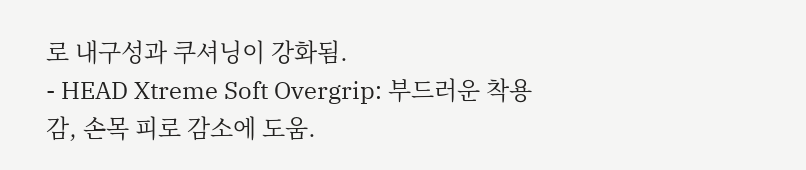로 내구성과 쿠셔닝이 강화됨.
- HEAD Xtreme Soft Overgrip: 부드러운 착용감, 손목 피로 감소에 도움.